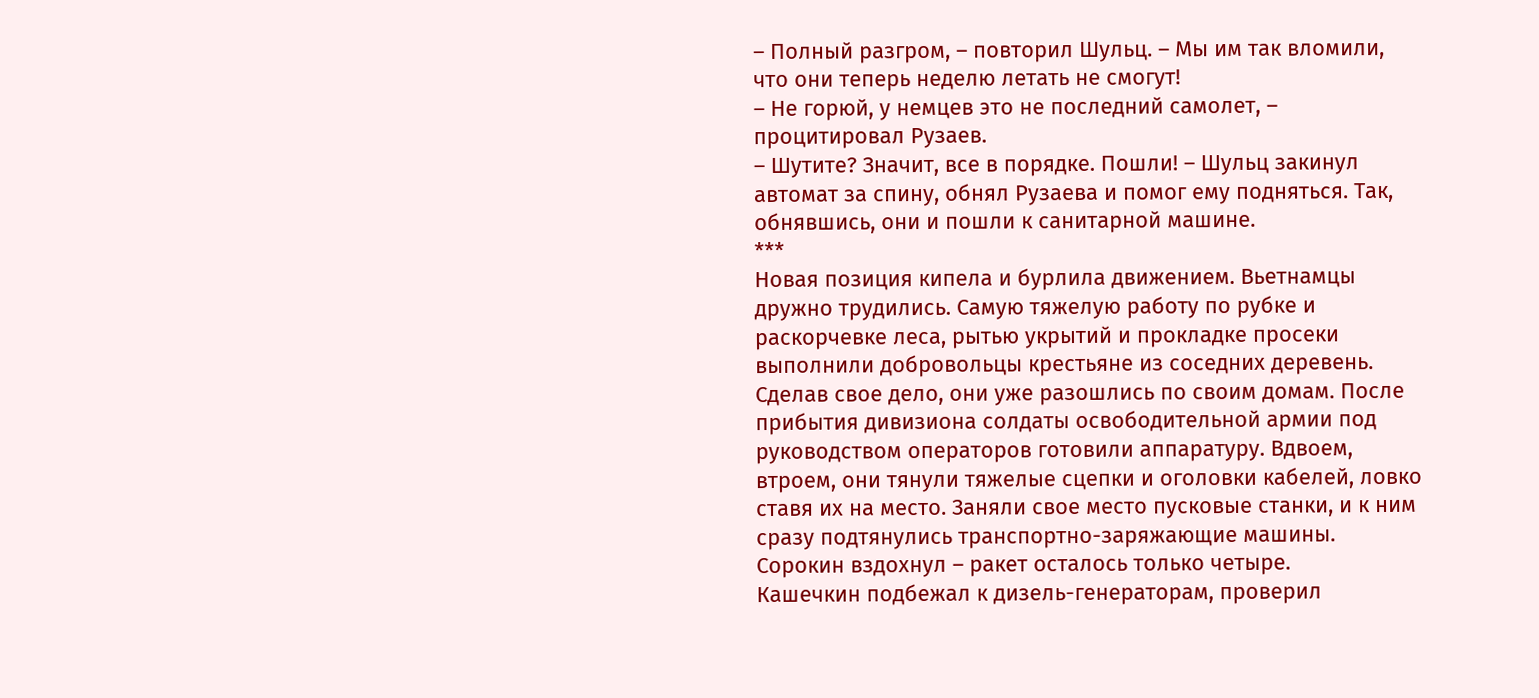– Полный разгром, – повторил Шульц. – Мы им так вломили, что они теперь неделю летать не смогут!
– Не горюй, у немцев это не последний самолет, – процитировал Рузаев.
– Шутите? Значит, все в порядке. Пошли! – Шульц закинул автомат за спину, обнял Рузаева и помог ему подняться. Так, обнявшись, они и пошли к санитарной машине.
***
Новая позиция кипела и бурлила движением. Вьетнамцы дружно трудились. Самую тяжелую работу по рубке и раскорчевке леса, рытью укрытий и прокладке просеки выполнили добровольцы крестьяне из соседних деревень. Сделав свое дело, они уже разошлись по своим домам. После прибытия дивизиона солдаты освободительной армии под руководством операторов готовили аппаратуру. Вдвоем, втроем, они тянули тяжелые сцепки и оголовки кабелей, ловко ставя их на место. Заняли свое место пусковые станки, и к ним сразу подтянулись транспортно-заряжающие машины. Сорокин вздохнул – ракет осталось только четыре.
Кашечкин подбежал к дизель-генераторам, проверил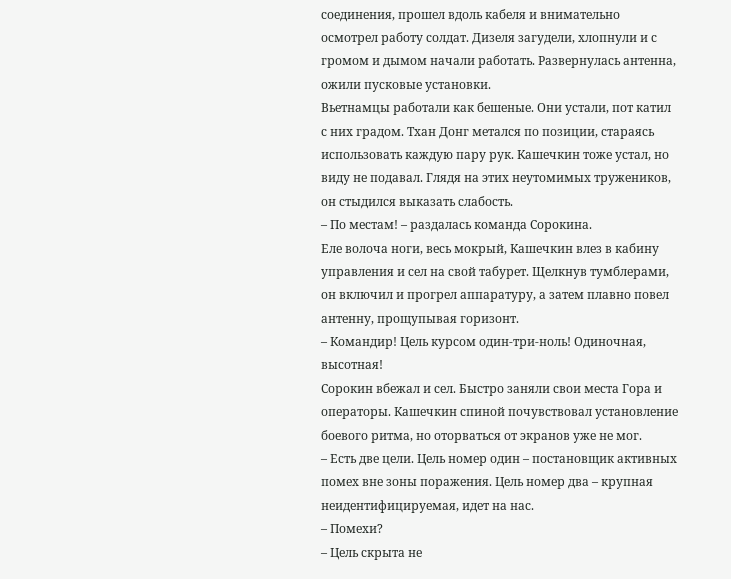соединения, прошел вдоль кабеля и внимательно осмотрел работу солдат. Дизеля загудели, хлопнули и с громом и дымом начали работать. Развернулась антенна, ожили пусковые установки.
Вьетнамцы работали как бешеные. Они устали, пот катил с них градом. Тхан Донг метался по позиции, стараясь использовать каждую пару рук. Кашечкин тоже устал, но виду не подавал. Глядя на этих неутомимых тружеников, он стыдился выказать слабость.
– По местам! – раздалась команда Сорокина.
Еле волоча ноги, весь мокрый, Кашечкин влез в кабину управления и сел на свой табурет. Щелкнув тумблерами, он включил и прогрел аппаратуру, а затем плавно повел антенну, прощупывая горизонт.
– Командир! Цель курсом один-три-ноль! Одиночная, высотная!
Сорокин вбежал и сел. Быстро заняли свои места Гора и операторы. Кашечкин спиной почувствовал установление боевого ритма, но оторваться от экранов уже не мог.
– Есть две цели. Цель номер один – постановщик активных помех вне зоны поражения. Цель номер два – крупная неидентифицируемая, идет на нас.
– Помехи?
– Цель скрыта не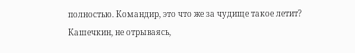полностью. Командир, это что же за чудище такое летит?
Кашечкин, не отрываясь,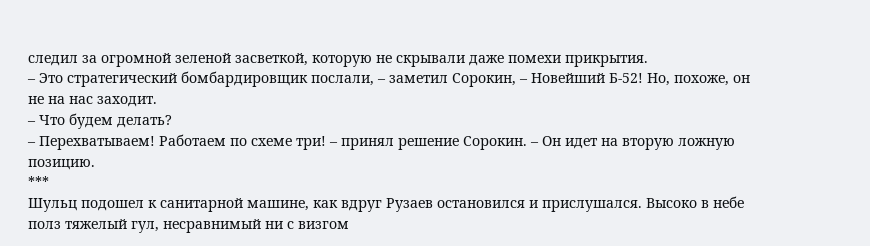следил за огромной зеленой засветкой, которую не скрывали даже помехи прикрытия.
– Это стратегический бомбардировщик послали, – заметил Сорокин, – Новейший Б-52! Но, похоже, он не на нас заходит.
– Что будем делать?
– Перехватываем! Работаем по схеме три! – принял решение Сорокин. – Он идет на вторую ложную позицию.
***
Шульц подошел к санитарной машине, как вдруг Рузаев остановился и прислушался. Высоко в небе полз тяжелый гул, несравнимый ни с визгом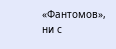«Фантомов», ни с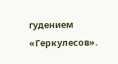гудением «Геркулесов».